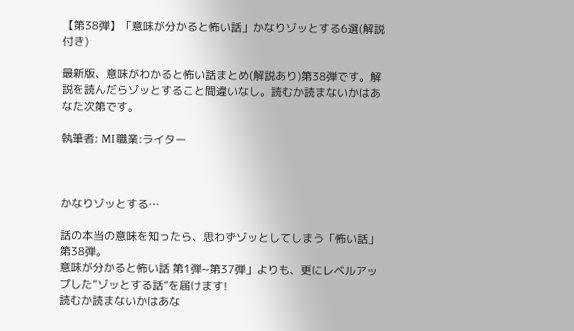【第38弾】「意味が分かると怖い話」かなりゾッとする6選(解説付き)

最新版、意味がわかると怖い話まとめ(解説あり)第38弾です。解説を読んだらゾッとすること間違いなし。読むか読まないかはあなた次第です。

執筆者: MI 職業:ライター



かなりゾッとする…

話の本当の意味を知ったら、思わずゾッとしてしまう「怖い話」第38弾。
意味が分かると怖い話 第1弾~第37弾」よりも、更にレベルアップした”ゾッとする話”を届けます!
読むか読まないかはあな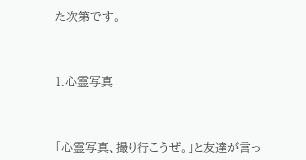た次第です。



1.心霊写真



「心霊写真、撮り行こうぜ。」と友達が言っ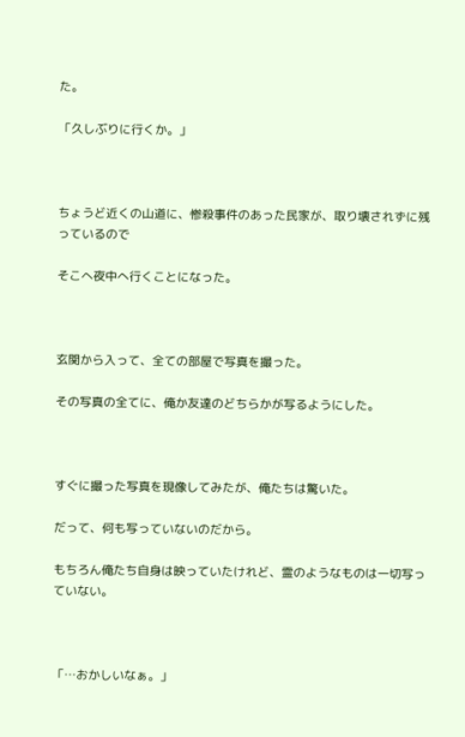た。

「久しぶりに行くか。」



ちょうど近くの山道に、惨殺事件のあった民家が、取り壊されずに残っているので

そこへ夜中へ行くことになった。



玄関から入って、全ての部屋で写真を撮った。

その写真の全てに、俺か友達のどちらかが写るようにした。



すぐに撮った写真を現像してみたが、俺たちは驚いた。

だって、何も写っていないのだから。

もちろん俺たち自身は映っていたけれど、霊のようなものは一切写っていない。



「…おかしいなぁ。」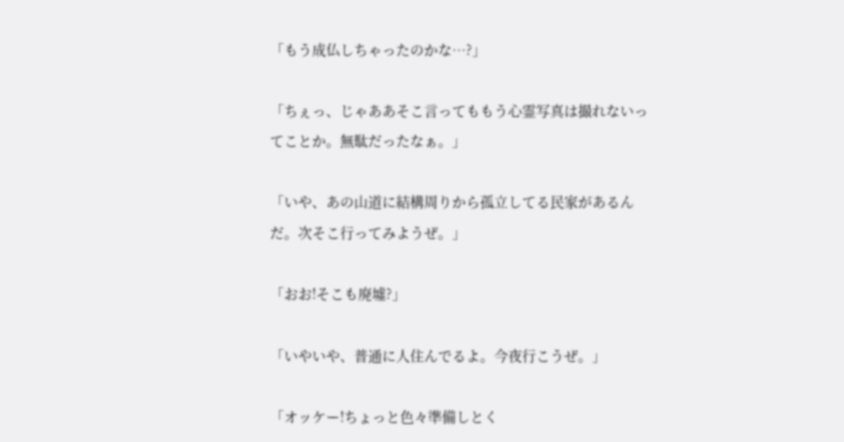「もう成仏しちゃったのかな…?」

「ちぇっ、じゃああそこ言ってももう心霊写真は撮れないってことか。無駄だったなぁ。」

「いや、あの山道に結構周りから孤立してる民家があるんだ。次そこ行ってみようぜ。」

「おお!そこも廃墟?」

「いやいや、普通に人住んでるよ。今夜行こうぜ。」

「オッケー!ちょっと色々準備しとく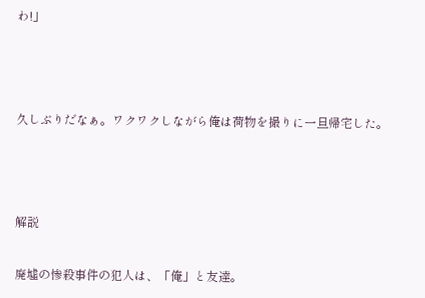わ!」



久しぶりだなぁ。ワクワクしながら俺は荷物を撮りに一旦帰宅した。



解説

廃墟の惨殺事件の犯人は、「俺」と友達。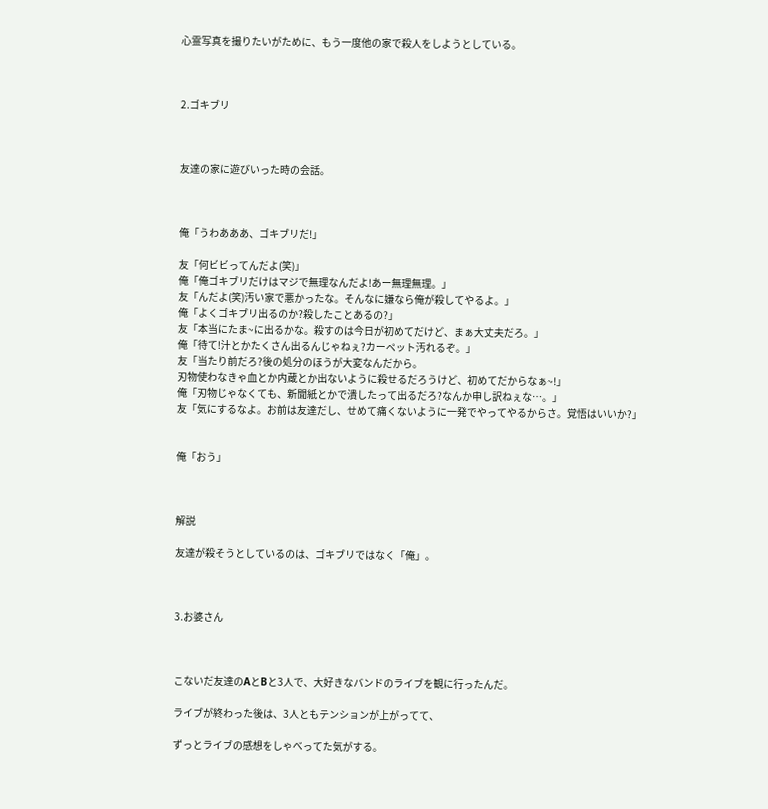心霊写真を撮りたいがために、もう一度他の家で殺人をしようとしている。



2.ゴキブリ



友達の家に遊びいった時の会話。



俺「うわあああ、ゴキブリだ!」

友「何ビビってんだよ(笑)」
俺「俺ゴキブリだけはマジで無理なんだよ!あー無理無理。」
友「んだよ(笑)汚い家で悪かったな。そんなに嫌なら俺が殺してやるよ。」
俺「よくゴキブリ出るのか?殺したことあるの?」
友「本当にたま~に出るかな。殺すのは今日が初めてだけど、まぁ大丈夫だろ。」
俺「待て!汁とかたくさん出るんじゃねぇ?カーペット汚れるぞ。」
友「当たり前だろ?後の処分のほうが大変なんだから。
刃物使わなきゃ血とか内蔵とか出ないように殺せるだろうけど、初めてだからなぁ~!」
俺「刃物じゃなくても、新聞紙とかで潰したって出るだろ?なんか申し訳ねぇな…。」
友「気にするなよ。お前は友達だし、せめて痛くないように一発でやってやるからさ。覚悟はいいか?」


俺「おう」



解説

友達が殺そうとしているのは、ゴキブリではなく「俺」。



3.お婆さん



こないだ友達のAとBと3人で、大好きなバンドのライブを観に行ったんだ。

ライブが終わった後は、3人ともテンションが上がってて、

ずっとライブの感想をしゃべってた気がする。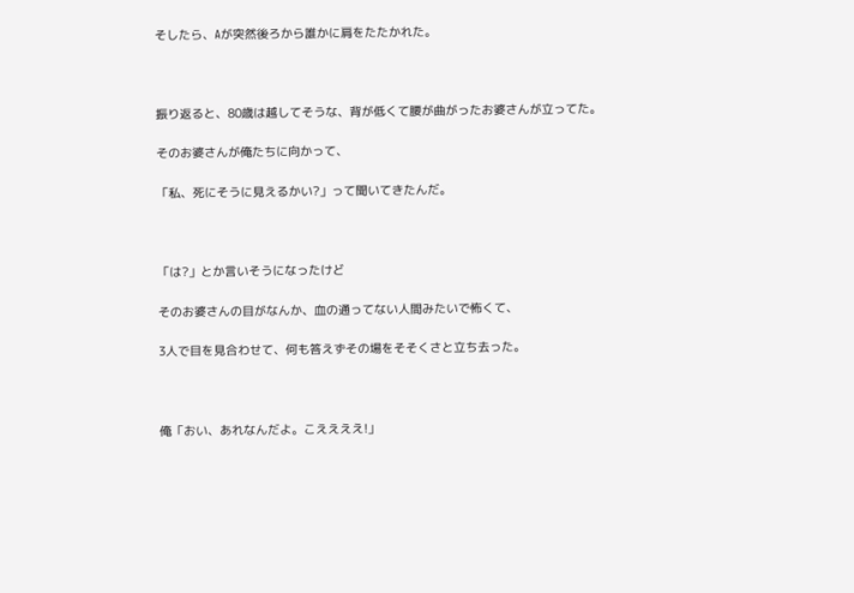そしたら、Aが突然後ろから誰かに肩をたたかれた。



振り返ると、80歳は越してそうな、背が低くて腰が曲がったお婆さんが立ってた。

そのお婆さんが俺たちに向かって、

「私、死にそうに見えるかい?」って聞いてきたんだ。



「は?」とか言いそうになったけど

そのお婆さんの目がなんか、血の通ってない人間みたいで怖くて、

3人で目を見合わせて、何も答えずその場をそそくさと立ち去った。



俺「おい、あれなんだよ。こええええ!」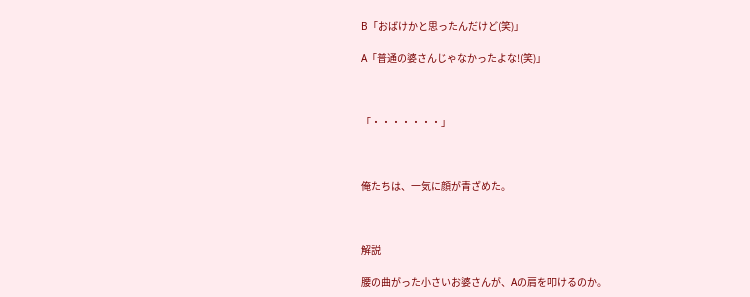B「おばけかと思ったんだけど(笑)」

A「普通の婆さんじゃなかったよな!(笑)」



「・・・・・・・」



俺たちは、一気に顔が青ざめた。



解説

腰の曲がった小さいお婆さんが、Aの肩を叩けるのか。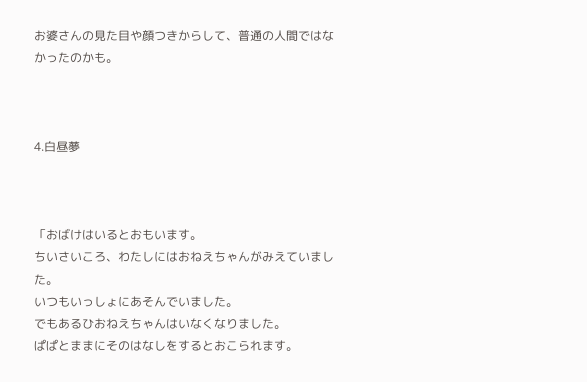お婆さんの見た目や顔つきからして、普通の人間ではなかったのかも。



4.白昼夢



「おばけはいるとおもいます。
ちいさいころ、わたしにはおねえちゃんがみえていました。
いつもいっしょにあそんでいました。
でもあるひおねえちゃんはいなくなりました。
ぱぱとままにそのはなしをするとおこられます。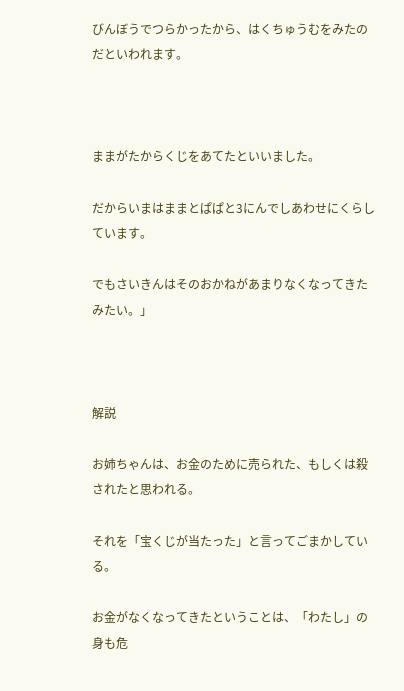びんぼうでつらかったから、はくちゅうむをみたのだといわれます。



ままがたからくじをあてたといいました。

だからいまはままとぱぱと3にんでしあわせにくらしています。

でもさいきんはそのおかねがあまりなくなってきたみたい。」



解説

お姉ちゃんは、お金のために売られた、もしくは殺されたと思われる。

それを「宝くじが当たった」と言ってごまかしている。

お金がなくなってきたということは、「わたし」の身も危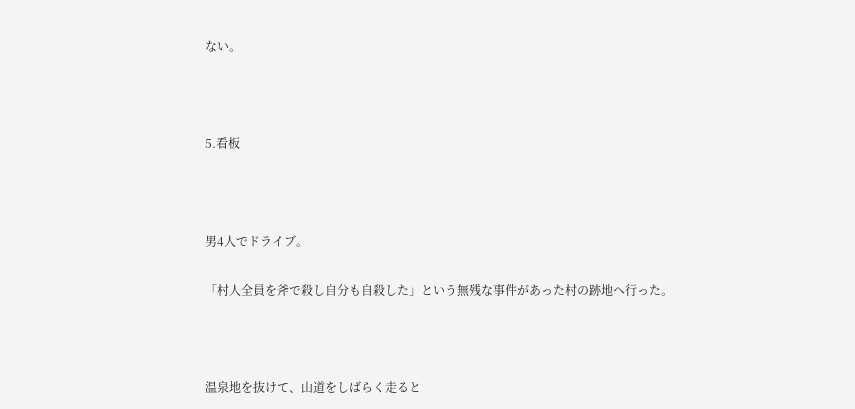ない。



5.看板



男4人でドライブ。

「村人全員を斧で殺し自分も自殺した」という無残な事件があった村の跡地へ行った。



温泉地を抜けて、山道をしばらく走ると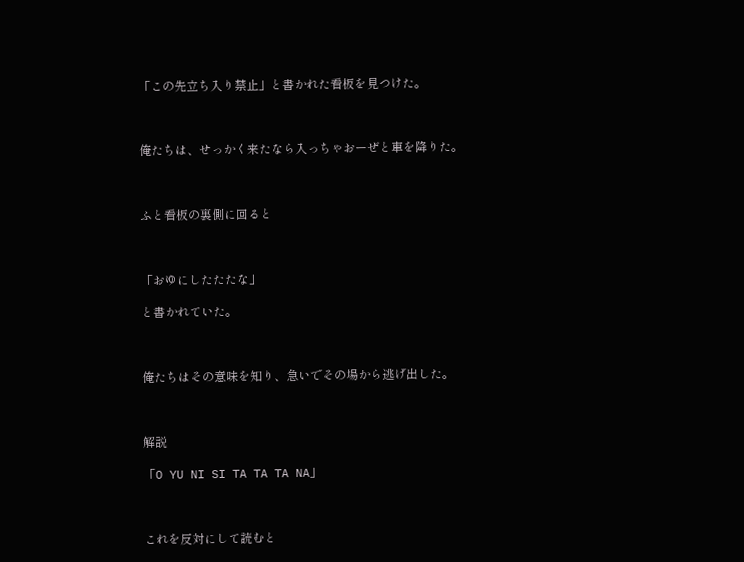「この先立ち入り禁止」と書かれた看板を見つけた。



俺たちは、せっかく来たなら入っちゃおーぜと車を降りた。



ふと看板の裏側に回ると



「おゆにしたたたな」

と書かれていた。



俺たちはその意味を知り、急いでその場から逃げ出した。



解説

「O YU NI SI TA TA TA NA」



これを反対にして読むと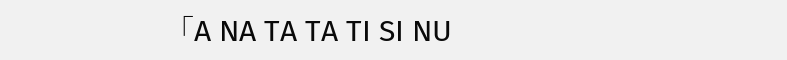「A NA TA TA TI SI NU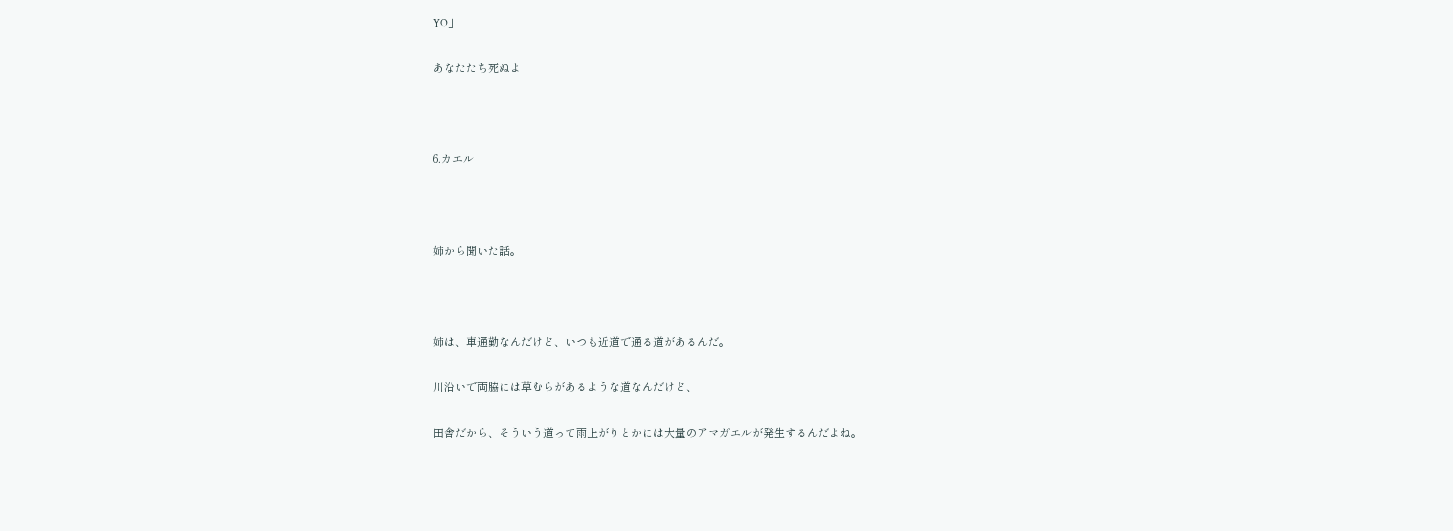YO」

あなたたち死ぬよ



6.カエル



姉から聞いた話。



姉は、車通勤なんだけど、いつも近道で通る道があるんだ。

川沿いで両脇には草むらがあるような道なんだけど、

田舎だから、そういう道って雨上がりとかには大量のアマガエルが発生するんだよね。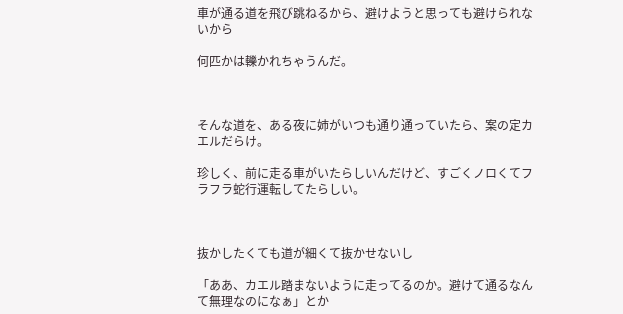車が通る道を飛び跳ねるから、避けようと思っても避けられないから

何匹かは轢かれちゃうんだ。



そんな道を、ある夜に姉がいつも通り通っていたら、案の定カエルだらけ。

珍しく、前に走る車がいたらしいんだけど、すごくノロくてフラフラ蛇行運転してたらしい。



抜かしたくても道が細くて抜かせないし

「ああ、カエル踏まないように走ってるのか。避けて通るなんて無理なのになぁ」とか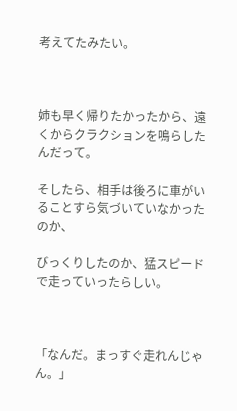考えてたみたい。



姉も早く帰りたかったから、遠くからクラクションを鳴らしたんだって。

そしたら、相手は後ろに車がいることすら気づいていなかったのか、

びっくりしたのか、猛スピードで走っていったらしい。



「なんだ。まっすぐ走れんじゃん。」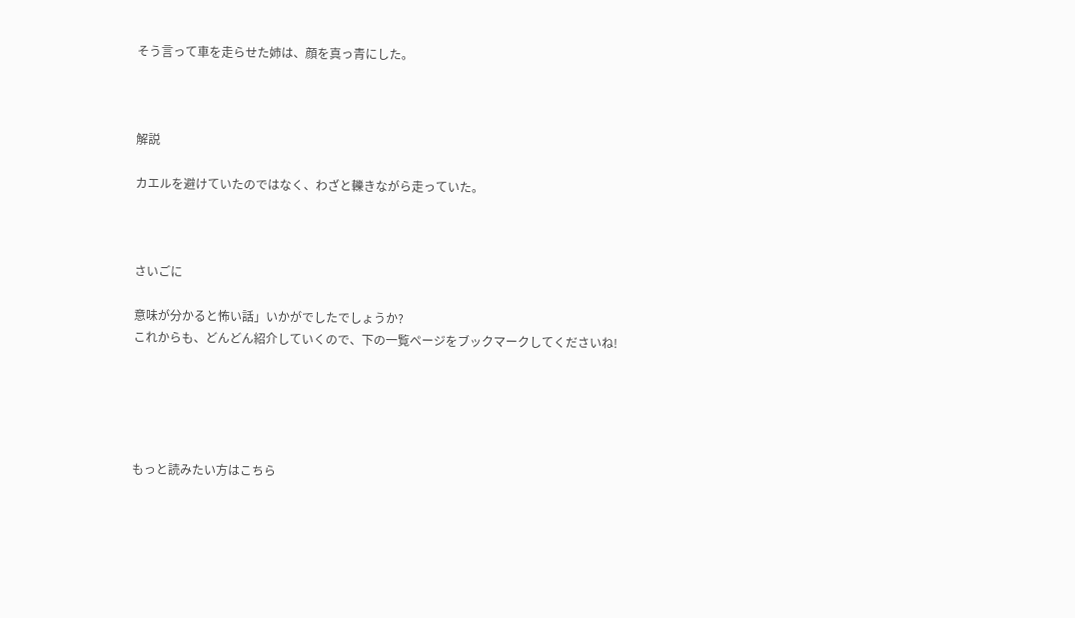そう言って車を走らせた姉は、顔を真っ青にした。



解説

カエルを避けていたのではなく、わざと轢きながら走っていた。



さいごに

意味が分かると怖い話」いかがでしたでしょうか?
これからも、どんどん紹介していくので、下の一覧ページをブックマークしてくださいね!





もっと読みたい方はこちら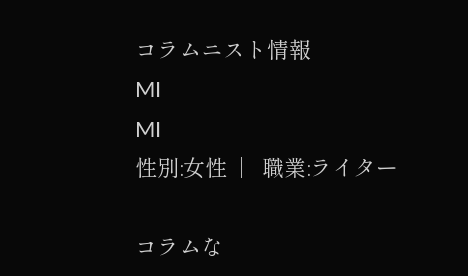コラムニスト情報
MI
MI
性別:女性  |   職業:ライター

コラムな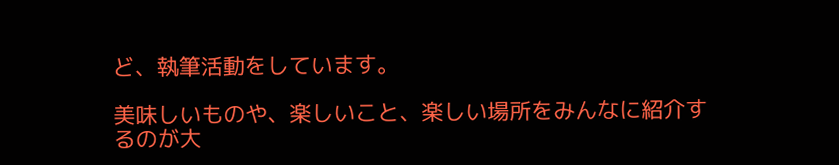ど、執筆活動をしています。

美味しいものや、楽しいこと、楽しい場所をみんなに紹介するのが大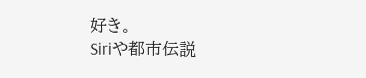好き。
Siriや都市伝説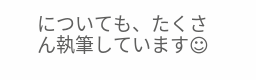についても、たくさん執筆しています☺